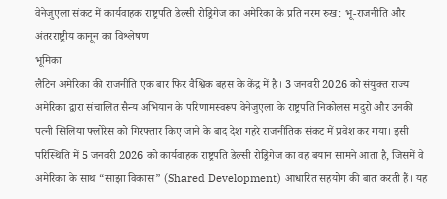वेनेजुएला संकट में कार्यवाहक राष्ट्रपति डेल्सी रोड्रिगेज का अमेरिका के प्रति नरम रुख: भू-राजनीति और अंतरराष्ट्रीय कानून का विश्लेषण
भूमिका
लैटिन अमेरिका की राजनीति एक बार फिर वैश्विक बहस के केंद्र में है। 3 जनवरी 2026 को संयुक्त राज्य अमेरिका द्वारा संचालित सैन्य अभियान के परिणामस्वरूप वेनेजुएला के राष्ट्रपति निकोलस मदुरो और उनकी पत्नी सिलिया फ्लोरेस को गिरफ्तार किए जाने के बाद देश गहरे राजनीतिक संकट में प्रवेश कर गया। इसी परिस्थिति में 5 जनवरी 2026 को कार्यवाहक राष्ट्रपति डेल्सी रोड्रिगेज का वह बयान सामने आता है, जिसमें वे अमेरिका के साथ “साझा विकास” (Shared Development) आधारित सहयोग की बात करती हैं। यह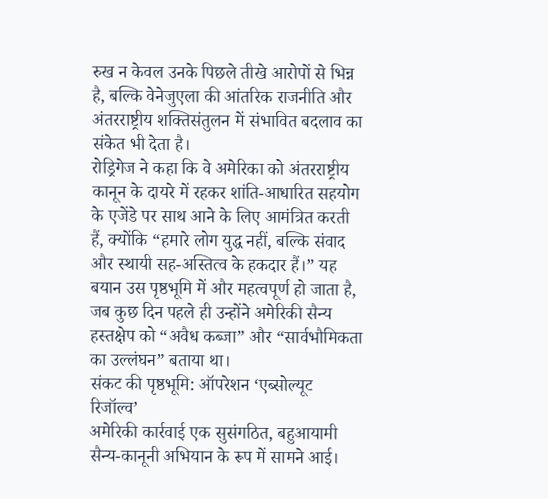रुख न केवल उनके पिछले तीखे आरोपों से भिन्न है, बल्कि वेनेजुएला की आंतरिक राजनीति और अंतरराष्ट्रीय शक्तिसंतुलन में संभावित बदलाव का संकेत भी देता है।
रोड्रिगेज ने कहा कि वे अमेरिका को अंतरराष्ट्रीय कानून के दायरे में रहकर शांति-आधारित सहयोग के एजेंडे पर साथ आने के लिए आमंत्रित करती हैं, क्योंकि “हमारे लोग युद्ध नहीं, बल्कि संवाद और स्थायी सह-अस्तित्व के हकदार हैं।” यह बयान उस पृष्ठभूमि में और महत्वपूर्ण हो जाता है, जब कुछ दिन पहले ही उन्होंने अमेरिकी सैन्य हस्तक्षेप को “अवैध कब्जा” और “सार्वभौमिकता का उल्लंघन” बताया था।
संकट की पृष्ठभूमि: ऑपरेशन ‘एब्सोल्यूट रिजॉल्व’
अमेरिकी कार्रवाई एक सुसंगठित, बहुआयामी सैन्य-कानूनी अभियान के रूप में सामने आई।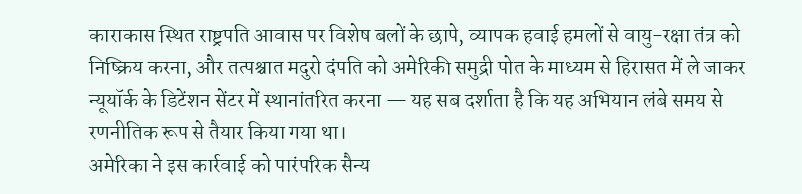काराकास स्थित राष्ट्रपति आवास पर विशेष बलों के छापे, व्यापक हवाई हमलों से वायु-रक्षा तंत्र को निष्क्रिय करना, और तत्पश्चात मदुरो दंपति को अमेरिकी समुद्री पोत के माध्यम से हिरासत में ले जाकर न्यूयॉर्क के डिटेंशन सेंटर में स्थानांतरित करना — यह सब दर्शाता है कि यह अभियान लंबे समय से रणनीतिक रूप से तैयार किया गया था।
अमेरिका ने इस कार्रवाई को पारंपरिक सैन्य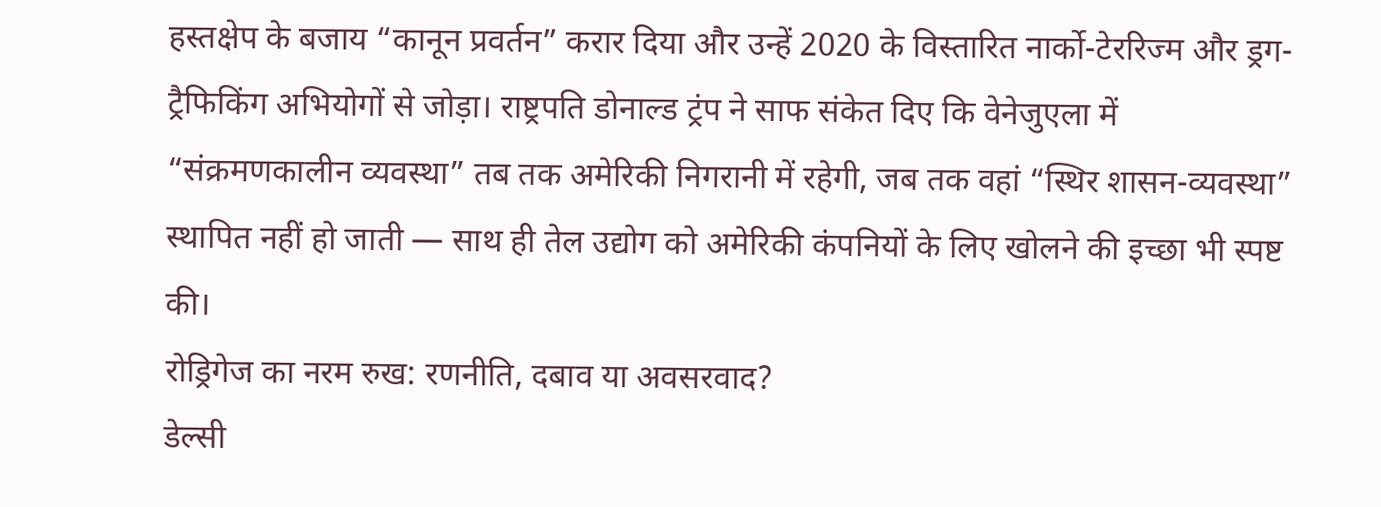हस्तक्षेप के बजाय “कानून प्रवर्तन” करार दिया और उन्हें 2020 के विस्तारित नार्को-टेररिज्म और ड्रग-ट्रैफिकिंग अभियोगों से जोड़ा। राष्ट्रपति डोनाल्ड ट्रंप ने साफ संकेत दिए कि वेनेजुएला में “संक्रमणकालीन व्यवस्था” तब तक अमेरिकी निगरानी में रहेगी, जब तक वहां “स्थिर शासन-व्यवस्था” स्थापित नहीं हो जाती — साथ ही तेल उद्योग को अमेरिकी कंपनियों के लिए खोलने की इच्छा भी स्पष्ट की।
रोड्रिगेज का नरम रुख: रणनीति, दबाव या अवसरवाद?
डेल्सी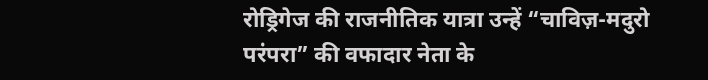रोड्रिगेज की राजनीतिक यात्रा उन्हें “चाविज़-मदुरो परंपरा” की वफादार नेता के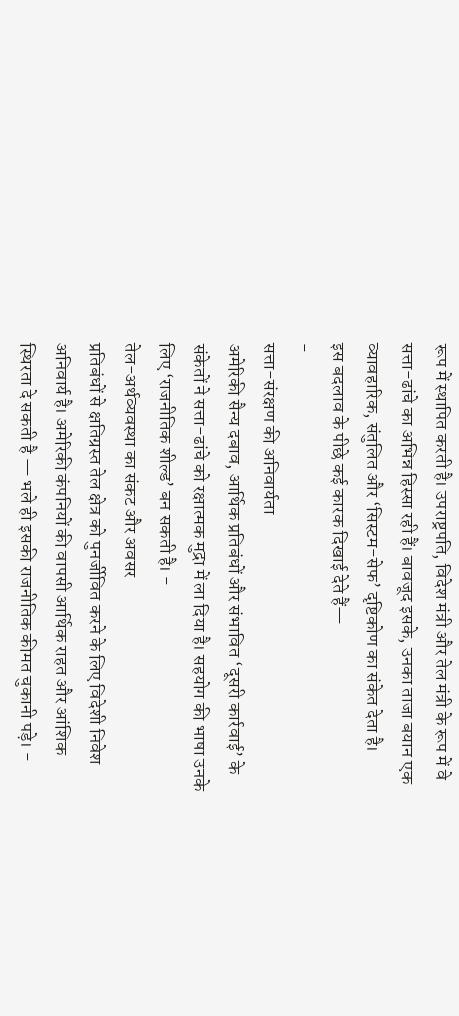रूप में स्थापित करती है। उपराष्ट्रपति, विदेश मंत्री और तेल मंत्री के रूप में वे सत्ता-ढांचे का अभिन्न हिस्सा रही हैं। बावजूद इसके, उनका ताजा बयान एक व्यावहारिक, संतुलित और ‘सिस्टम-सेफ’ दृष्टिकोण का संकेत देता है।
इस बदलाव के पीछे कई कारक दिखाई देते हैं—
-
सत्ता-संरक्षण की अनिवार्यता
अमेरिकी सैन्य दबाव, आर्थिक प्रतिबंधों और संभावित ‘दूसरी कार्रवाई’ के संकेतों ने सत्ता-ढांचे को रक्षात्मक मुद्रा में ला दिया है। सहयोग की भाषा उनके लिए ‘राजनीतिक शील्ड’ बन सकती है। -
तेल-अर्थव्यवस्था का संकट और अवसर
प्रतिबंधों से क्षतिग्रस्त तेल क्षेत्र को पुनर्जीवित करने के लिए विदेशी निवेश अनिवार्य है। अमेरिकी कंपनियों की वापसी आर्थिक राहत और आंशिक स्थिरता दे सकती है — भले ही इसकी राजनीतिक कीमत चुकानी पड़े। -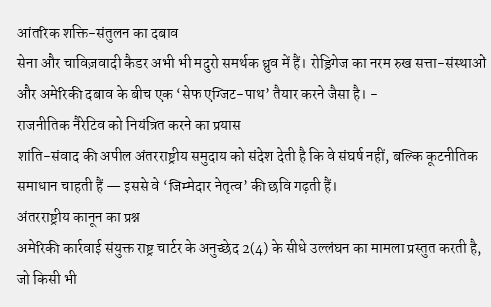आंतरिक शक्ति-संतुलन का दबाव
सेना और चाविज़वादी कैडर अभी भी मदुरो समर्थक ध्रुव में हैं। रोड्रिगेज का नरम रुख सत्ता-संस्थाओं और अमेरिकी दबाव के बीच एक ‘सेफ एग्जिट-पाथ’ तैयार करने जैसा है। -
राजनीतिक नैरेटिव को नियंत्रित करने का प्रयास
शांति-संवाद की अपील अंतरराष्ट्रीय समुदाय को संदेश देती है कि वे संघर्ष नहीं, बल्कि कूटनीतिक समाधान चाहती हैं — इससे वे ‘जिम्मेदार नेतृत्व’ की छवि गढ़ती हैं।
अंतरराष्ट्रीय कानून का प्रश्न
अमेरिकी कार्रवाई संयुक्त राष्ट्र चार्टर के अनुच्छेद 2(4) के सीधे उल्लंघन का मामला प्रस्तुत करती है, जो किसी भी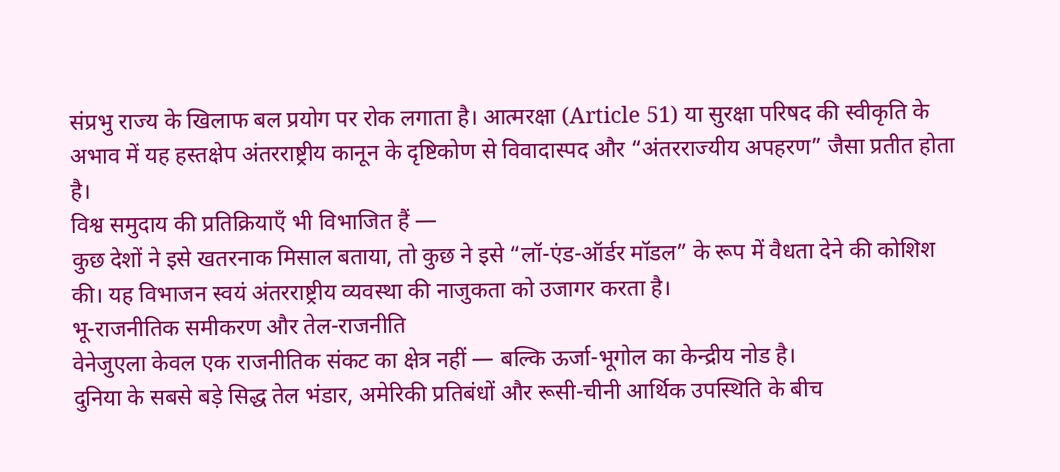संप्रभु राज्य के खिलाफ बल प्रयोग पर रोक लगाता है। आत्मरक्षा (Article 51) या सुरक्षा परिषद की स्वीकृति के अभाव में यह हस्तक्षेप अंतरराष्ट्रीय कानून के दृष्टिकोण से विवादास्पद और “अंतरराज्यीय अपहरण” जैसा प्रतीत होता है।
विश्व समुदाय की प्रतिक्रियाएँ भी विभाजित हैं —
कुछ देशों ने इसे खतरनाक मिसाल बताया, तो कुछ ने इसे “लॉ-एंड-ऑर्डर मॉडल” के रूप में वैधता देने की कोशिश की। यह विभाजन स्वयं अंतरराष्ट्रीय व्यवस्था की नाजुकता को उजागर करता है।
भू-राजनीतिक समीकरण और तेल-राजनीति
वेनेजुएला केवल एक राजनीतिक संकट का क्षेत्र नहीं — बल्कि ऊर्जा-भूगोल का केन्द्रीय नोड है।
दुनिया के सबसे बड़े सिद्ध तेल भंडार, अमेरिकी प्रतिबंधों और रूसी-चीनी आर्थिक उपस्थिति के बीच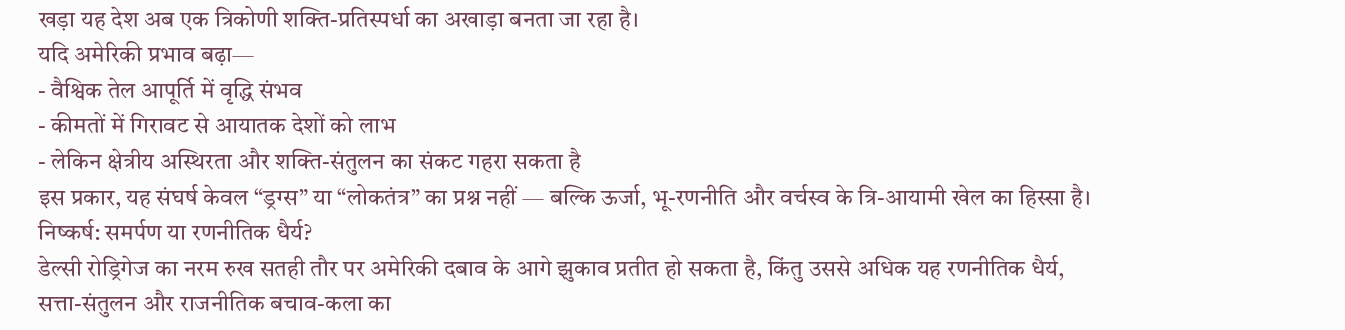खड़ा यह देश अब एक त्रिकोणी शक्ति-प्रतिस्पर्धा का अखाड़ा बनता जा रहा है।
यदि अमेरिकी प्रभाव बढ़ा—
- वैश्विक तेल आपूर्ति में वृद्धि संभव
- कीमतों में गिरावट से आयातक देशों को लाभ
- लेकिन क्षेत्रीय अस्थिरता और शक्ति-संतुलन का संकट गहरा सकता है
इस प्रकार, यह संघर्ष केवल “ड्रग्स” या “लोकतंत्र” का प्रश्न नहीं — बल्कि ऊर्जा, भू-रणनीति और वर्चस्व के त्रि-आयामी खेल का हिस्सा है।
निष्कर्ष: समर्पण या रणनीतिक धैर्य?
डेल्सी रोड्रिगेज का नरम रुख सतही तौर पर अमेरिकी दबाव के आगे झुकाव प्रतीत हो सकता है, किंतु उससे अधिक यह रणनीतिक धैर्य, सत्ता-संतुलन और राजनीतिक बचाव-कला का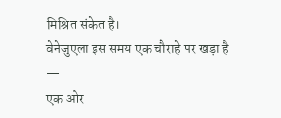मिश्रित संकेत है।
वेनेजुएला इस समय एक चौराहे पर खड़ा है —
एक ओर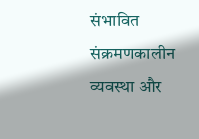संभावित संक्रमणकालीन व्यवस्था और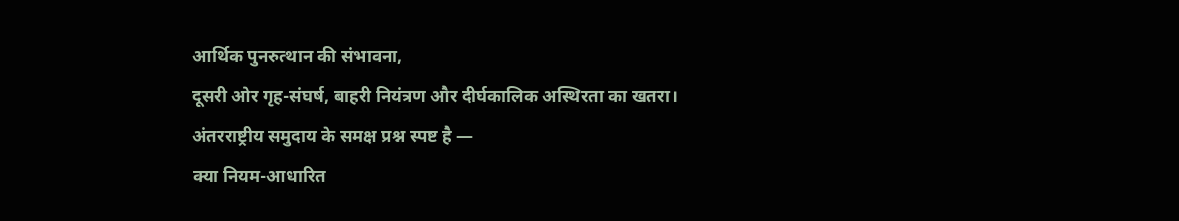आर्थिक पुनरुत्थान की संभावना,
दूसरी ओर गृह-संघर्ष, बाहरी नियंत्रण और दीर्घकालिक अस्थिरता का खतरा।
अंतरराष्ट्रीय समुदाय के समक्ष प्रश्न स्पष्ट है —
क्या नियम-आधारित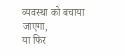व्यवस्था को बचाया जाएगा,
या फिर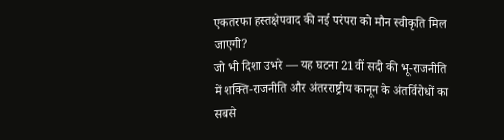एकतरफा हस्तक्षेपवाद की नई परंपरा को मौन स्वीकृति मिल जाएगी?
जो भी दिशा उभरे — यह घटना 21वीं सदी की भू-राजनीति में शक्ति-राजनीति और अंतरराष्ट्रीय कानून के अंतर्विरोधों का सबसे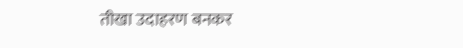तीखा उदाहरण बनकर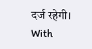दर्ज रहेगी।
With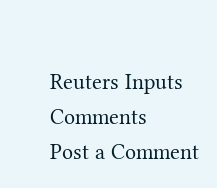Reuters Inputs
Comments
Post a Comment